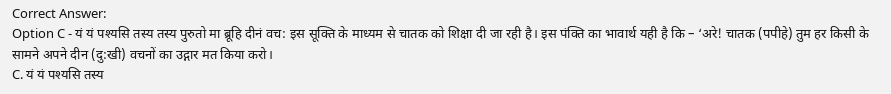Correct Answer:
Option C - यं यं पश्यसि तस्य तस्य पुरुतो मा ब्रूहि दीनं वच: इस सूक्ति के माध्यम से चातक को शिक्षा दी जा रही है। इस पंक्ति का भावार्थ यही है कि – ‘अरे! चातक (पपीहे) तुम हर किसी के सामने अपने दीन (दु:खी) वचनों का उद्गार मत किया करो।
C. यं यं पश्यसि तस्य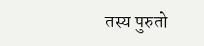तस्य पुरुतो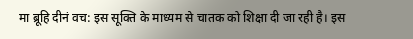मा ब्रूहि दीनं वच: इस सूक्ति के माध्यम से चातक को शिक्षा दी जा रही है। इस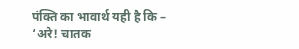पंक्ति का भावार्थ यही है कि – ‘अरे! चातक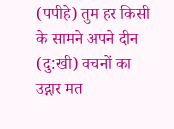(पपीहे) तुम हर किसी के सामने अपने दीन (दु:खी) वचनों का उद्गार मत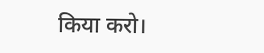किया करो।